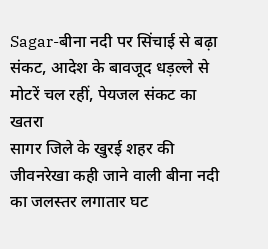Sagar-बीना नदी पर सिंचाई से बढ़ा संकट, आदेश के बावजूद धड़ल्ले से मोटरें चल रहीं, पेयजल संकट का खतरा
सागर जिले के खुरई शहर की जीवनरेखा कही जाने वाली बीना नदी का जलस्तर लगातार घट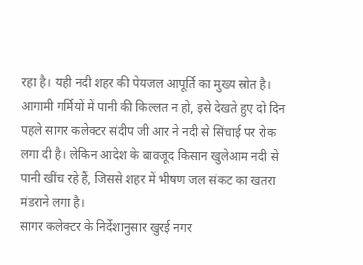रहा है। यही नदी शहर की पेयजल आपूर्ति का मुख्य स्रोत है। आगामी गर्मियों में पानी की किल्लत न हो, इसे देखते हुए दो दिन पहले सागर कलेक्टर संदीप जी आर ने नदी से सिंचाई पर रोक लगा दी है। लेकिन आदेश के बावजूद किसान खुलेआम नदी से पानी खींच रहे हैं, जिससे शहर में भीषण जल संकट का खतरा मंडराने लगा है।
सागर कलेक्टर के निर्देशानुसार खुरई नगर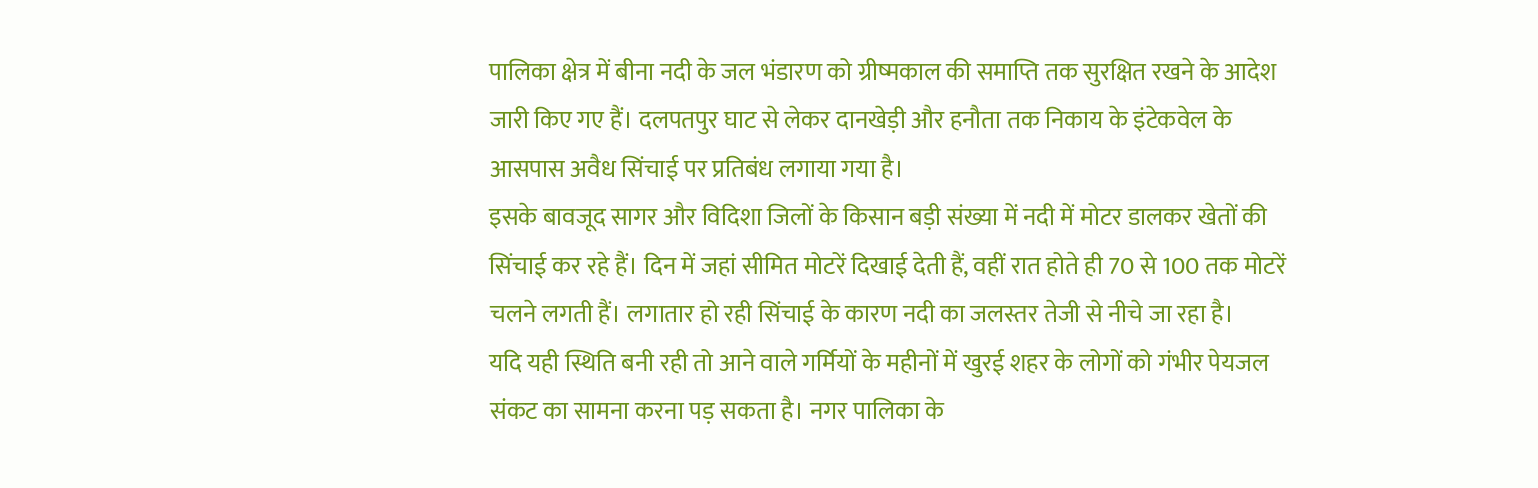पालिका क्षेत्र में बीना नदी के जल भंडारण को ग्रीष्मकाल की समाप्ति तक सुरक्षित रखने के आदेश जारी किए गए हैं। दलपतपुर घाट से लेकर दानखेड़ी और हनौता तक निकाय के इंटेकवेल के आसपास अवैध सिंचाई पर प्रतिबंध लगाया गया है।
इसके बावजूद सागर और विदिशा जिलों के किसान बड़ी संख्या में नदी में मोटर डालकर खेतों की सिंचाई कर रहे हैं। दिन में जहां सीमित मोटरें दिखाई देती हैं, वहीं रात होते ही 70 से 100 तक मोटरें चलने लगती हैं। लगातार हो रही सिंचाई के कारण नदी का जलस्तर तेजी से नीचे जा रहा है।
यदि यही स्थिति बनी रही तो आने वाले गर्मियों के महीनों में खुरई शहर के लोगों को गंभीर पेयजल संकट का सामना करना पड़ सकता है। नगर पालिका के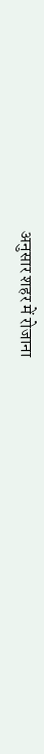अनुसार शहर में रोजाना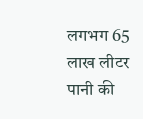लगभग 65 लाख लीटर पानी की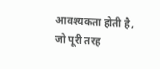आवश्यकता होती है, जो पूरी तरह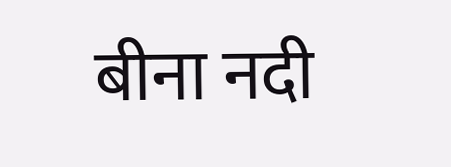बीना नदी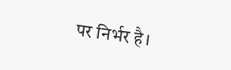पर निर्भर है।